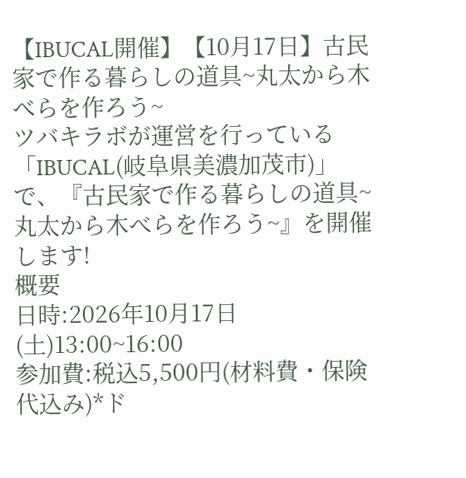【IBUCAL開催】【10月17日】古民家で作る暮らしの道具~丸太から木べらを作ろう~
ツバキラボが運営を行っている「IBUCAL(岐阜県美濃加茂市)」で、『古民家で作る暮らしの道具~丸太から木べらを作ろう~』を開催します!
概要
日時:2026年10月17日(土)13:00~16:00
参加費:税込5,500円(材料費・保険代込み)*ド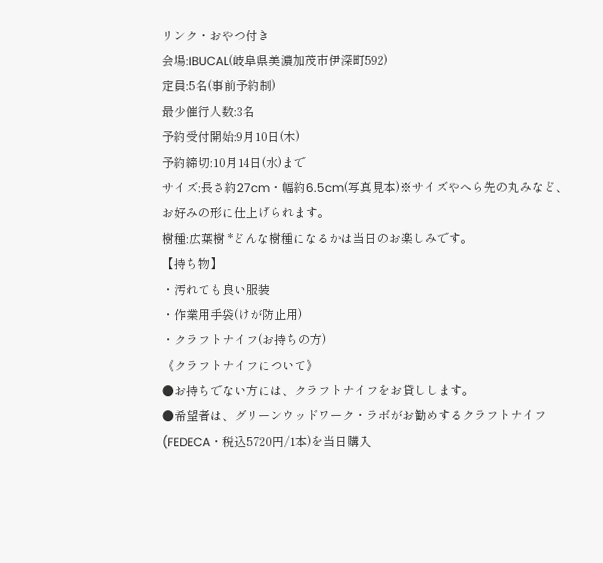リンク・おやつ付き
会場:IBUCAL(岐阜県美濃加茂市伊深町592)
定員:5名(事前予約制)
最少催行人数:3名
予約受付開始:9月10日(木)
予約締切:10月14日(水)まで
サイズ:長さ約27cm・幅約6.5cm(写真見本)※サイズやへら先の丸みなど、お好みの形に仕上げられます。
樹種:広葉樹 *どんな樹種になるかは当日のお楽しみです。
【持ち物】
・汚れても良い服装
・作業用手袋(けが防止用)
・クラフトナイフ(お持ちの方)
《クラフトナイフについて》
●お持ちでない方には、クラフトナイフをお貸しします。
●希望者は、グリーンウッドワーク・ラボがお勧めするクラフトナイフ(FEDECA・税込5720円/1本)を当日購入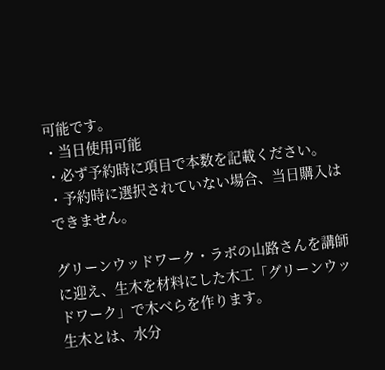可能です。
・当日使用可能
・必ず予約時に項目で本数を記載ください。
・予約時に選択されていない場合、当日購入はできません。

グリーンウッドワーク・ラボの山路さんを講師に迎え、生木を材料にした木工「グリーンウッドワーク」で木べらを作ります。
生木とは、水分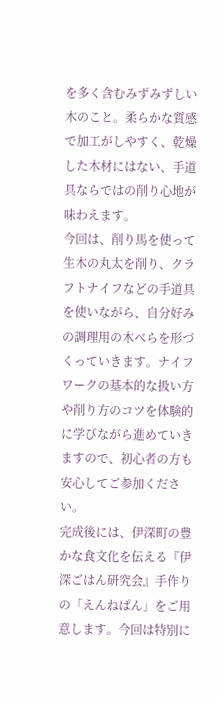を多く含むみずみずしい木のこと。柔らかな質感で加工がしやすく、乾燥した木材にはない、手道具ならではの削り心地が味わえます。
今回は、削り馬を使って生木の丸太を削り、クラフトナイフなどの手道具を使いながら、自分好みの調理用の木べらを形づくっていきます。ナイフワークの基本的な扱い方や削り方のコツを体験的に学びながら進めていきますので、初心者の方も安心してご参加ください。
完成後には、伊深町の豊かな食文化を伝える『伊深ごはん研究会』手作りの「えんねぱん」をご用意します。今回は特別に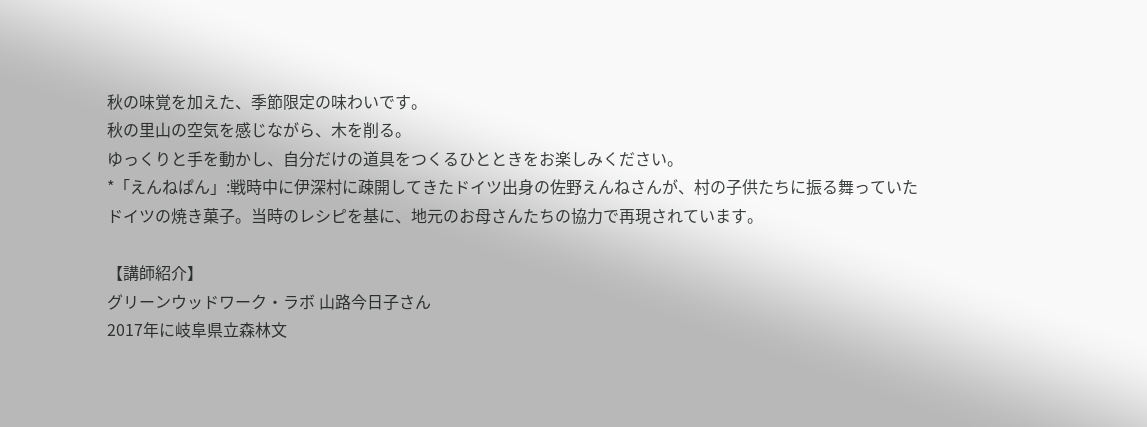秋の味覚を加えた、季節限定の味わいです。
秋の里山の空気を感じながら、木を削る。
ゆっくりと手を動かし、自分だけの道具をつくるひとときをお楽しみください。
*「えんねぱん」:戦時中に伊深村に疎開してきたドイツ出身の佐野えんねさんが、村の子供たちに振る舞っていたドイツの焼き菓子。当時のレシピを基に、地元のお母さんたちの協力で再現されています。

【講師紹介】
グリーンウッドワーク・ラボ 山路今日子さん
2017年に岐阜県立森林文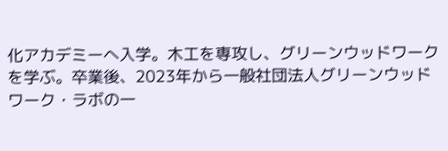化アカデミーへ入学。木工を専攻し、グリーンウッドワークを学ぶ。卒業後、2023年から一般社団法人グリーンウッドワーク・ラボの一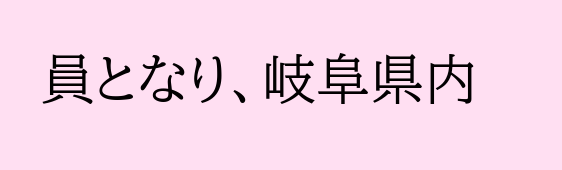員となり、岐阜県内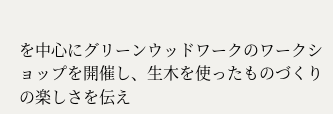を中心にグリーンウッドワークのワークショップを開催し、生木を使ったものづくりの楽しさを伝え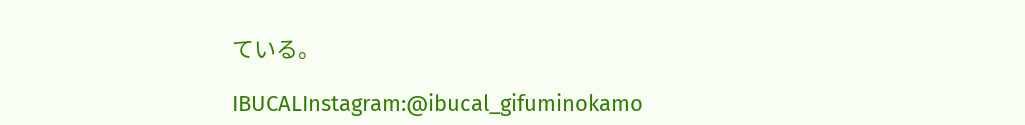ている。

IBUCALInstagram:@ibucal_gifuminokamo